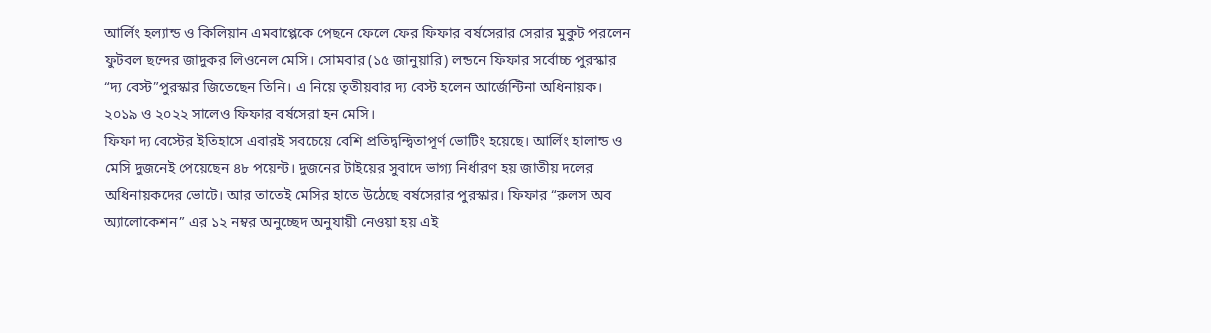আর্লিং হল্যান্ড ও কিলিয়ান এমবাপ্পেকে পেছনে ফেলে ফের ফিফার বর্ষসেরার সেরার মুকুট পরলেন ফুটবল ছন্দের জাদুকর লিওনেল মেসি। সোমবার (১৫ জানুয়ারি) লন্ডনে ফিফার সর্বোচ্চ পুরস্কার “দ্য বেস্ট”পুরস্কার জিতেছেন তিনি। এ নিয়ে তৃতীয়বার দ্য বেস্ট হলেন আর্জেন্টিনা অধিনায়ক। ২০১৯ ও ২০২২ সালেও ফিফার বর্ষসেরা হন মেসি।
ফিফা দ্য বেস্টের ইতিহাসে এবারই সবচেয়ে বেশি প্রতিদ্বন্দ্বিতাপূর্ণ ভোটিং হয়েছে। আর্লিং হালান্ড ও মেসি দুজনেই পেয়েছেন ৪৮ পয়েন্ট। দুজনের টাইয়ের সুবাদে ভাগ্য নির্ধারণ হয় জাতীয় দলের অধিনায়কদের ভোটে। আর তাতেই মেসির হাতে উঠেছে বর্ষসেরার পুরস্কার। ফিফার “রুলস অব অ্যালোকেশন” এর ১২ নম্বর অনুচ্ছেদ অনুযায়ী নেওয়া হয় এই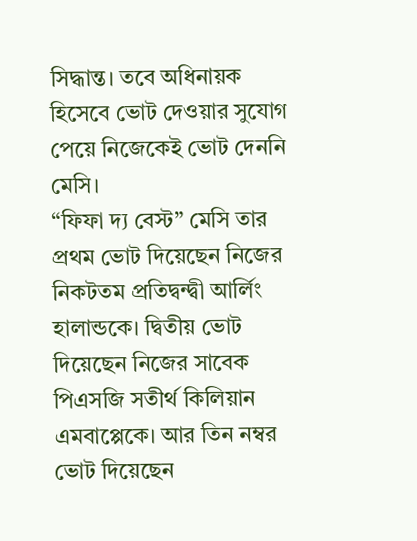সিদ্ধান্ত। তবে অধিনায়ক হিসেবে ভোট দেওয়ার সুযোগ পেয়ে নিজেকেই ভোট দেননি মেসি।
“ফিফা দ্য বেস্ট” মেসি তার প্রথম ভোট দিয়েছেন নিজের নিকটতম প্রতিদ্বন্দ্বী আর্লিং হালান্ডকে। দ্বিতীয় ভোট দিয়েছেন নিজের সাবেক পিএসজি সতীর্থ কিলিয়ান এমবাপ্পেকে। আর তিন নম্বর ভোট দিয়েছেন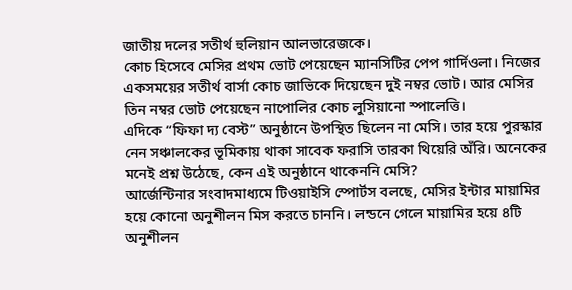জাতীয় দলের সতীর্থ হুলিয়ান আলভারেজকে।
কোচ হিসেবে মেসির প্রথম ভোট পেয়েছেন ম্যানসিটির পেপ গার্দিওলা। নিজের একসময়ের সতীর্থ বার্সা কোচ জাভিকে দিয়েছেন দুই নম্বর ভোট। আর মেসির তিন নম্বর ভোট পেয়েছেন নাপোলির কোচ লুসিয়ানো স্পালেত্তি।
এদিকে “ফিফা দ্য বেস্ট” অনুষ্ঠানে উপস্থিত ছিলেন না মেসি। তার হয়ে পুরস্কার নেন সঞ্চালকের ভূমিকায় থাকা সাবেক ফরাসি তারকা থিয়েরি অঁরি। অনেকের মনেই প্রশ্ন উঠেছে, কেন এই অনুষ্ঠানে থাকেননি মেসি?
আর্জেন্টিনার সংবাদমাধ্যমে টিওয়াইসি স্পোর্টস বলছে, মেসির ইন্টার মায়ামির হয়ে কোনো অনুশীলন মিস করতে চাননি। লন্ডনে গেলে মায়ামির হয়ে ৪টি অনুশীলন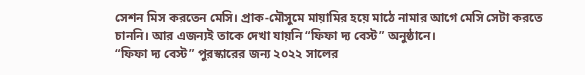সেশন মিস করতেন মেসি। প্রাক-মৌসুমে মায়ামির হয়ে মাঠে নামার আগে মেসি সেটা করতে চাননি। আর এজন্যই তাকে দেখা যায়নি “ফিফা দ্য বেস্ট” অনুষ্ঠানে।
“ফিফা দ্য বেস্ট” পুরস্কারের জন্য ২০২২ সালের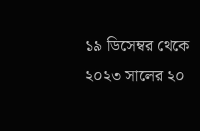১৯ ডিসেম্বর থেকে ২০২৩ সালের ২০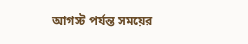আগস্ট পর্যন্ত সময়ের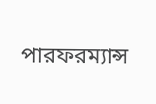পারফরম্যান্স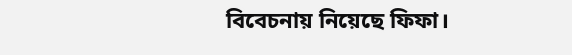বিবেচনায় নিয়েছে ফিফা।